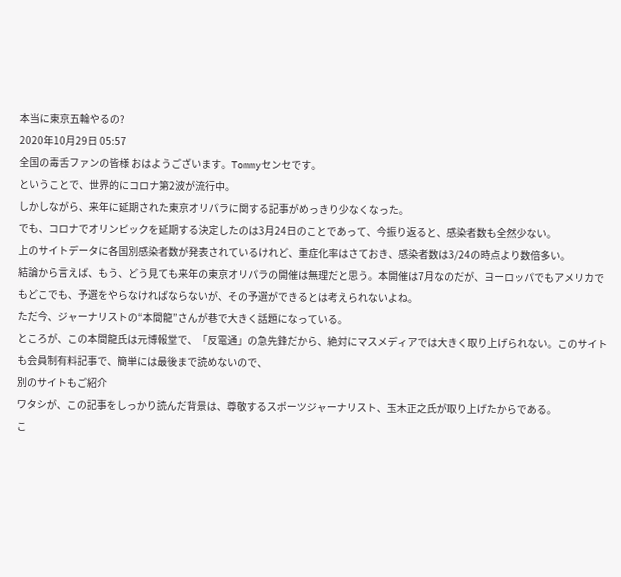本当に東京五輪やるの?
2020年10月29日 05:57
全国の毒舌ファンの皆様 おはようございます。Tommyセンセです。
ということで、世界的にコロナ第2波が流行中。
しかしながら、来年に延期された東京オリパラに関する記事がめっきり少なくなった。
でも、コロナでオリンピックを延期する決定したのは3月24日のことであって、今振り返ると、感染者数も全然少ない。
上のサイトデータに各国別感染者数が発表されているけれど、重症化率はさておき、感染者数は3/24の時点より数倍多い。
結論から言えば、もう、どう見ても来年の東京オリパラの開催は無理だと思う。本開催は7月なのだが、ヨーロッパでもアメリカでもどこでも、予選をやらなければならないが、その予選ができるとは考えられないよね。
ただ今、ジャーナリストの“本間龍”さんが巷で大きく話題になっている。
ところが、この本間龍氏は元博報堂で、「反電通」の急先鋒だから、絶対にマスメディアでは大きく取り上げられない。このサイトも会員制有料記事で、簡単には最後まで読めないので、
別のサイトもご紹介
ワタシが、この記事をしっかり読んだ背景は、尊敬するスポーツジャーナリスト、玉木正之氏が取り上げたからである。
こ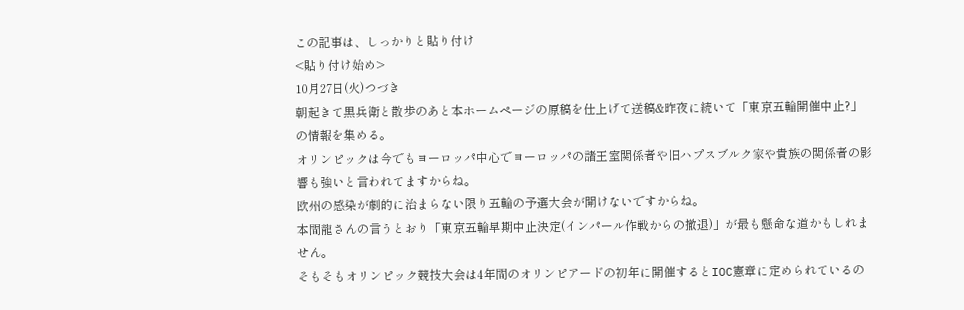この記事は、しっかりと貼り付け
<貼り付け始め>
10月27日(火)つづき
朝起きて黒兵衛と散歩のあと本ホームページの原稿を仕上げて送稿&昨夜に続いて「東京五輪開催中止?」の情報を集める。
オリンピックは今でもヨーロッパ中心でヨーロッパの諸王室関係者や旧ハプスブルク家や貴族の関係者の影響も強いと言われてますからね。
欧州の感染が劇的に治まらない限り五輪の予選大会が開けないですからね。
本間龍さんの言うとおり「東京五輪早期中止決定(インパール作戦からの撤退)」が最も懸命な道かもしれません。
そもそもオリンピック競技大会は4年間のオリンピアードの初年に開催するとIOC憲章に定められているの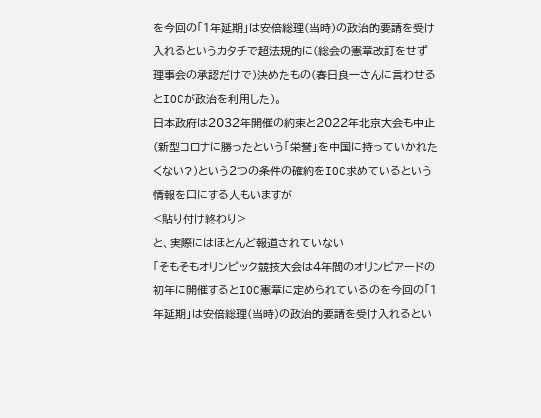を今回の「1年延期」は安倍総理(当時)の政治的要請を受け入れるというカタチで超法規的に(総会の憲章改訂をせず理事会の承認だけで)決めたもの(春日良一さんに言わせるとIOCが政治を利用した)。
日本政府は2032年開催の約束と2022年北京大会も中止(新型コロナに勝ったという「栄誉」を中国に持っていかれたくない?)という2つの条件の確約をIOC求めているという情報を口にする人もいますが
<貼り付け終わり>
と、実際にはほとんど報道されていない
「そもそもオリンピック競技大会は4年間のオリンピアードの初年に開催するとIOC憲章に定められているのを今回の「1年延期」は安倍総理(当時)の政治的要請を受け入れるとい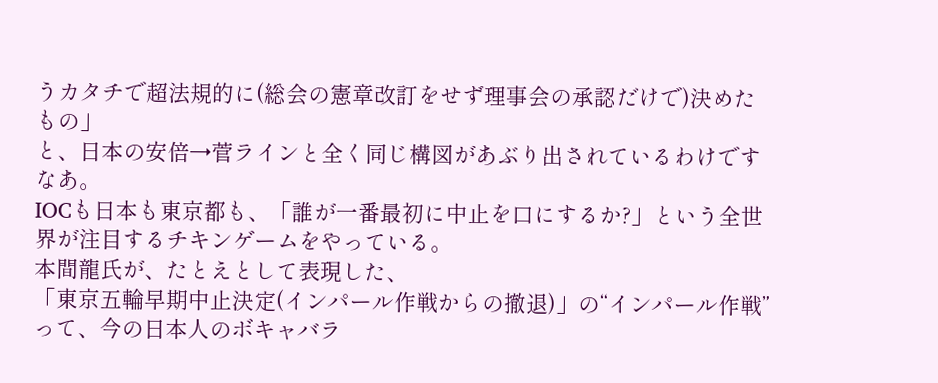うカタチで超法規的に(総会の憲章改訂をせず理事会の承認だけで)決めたもの」
と、日本の安倍→菅ラインと全く同じ構図があぶり出されているわけですなあ。
IOCも日本も東京都も、「誰が一番最初に中止を口にするか?」という全世界が注目するチキンゲームをやっている。
本間龍氏が、たとえとして表現した、
「東京五輪早期中止決定(インパール作戦からの撤退)」の“インパール作戦”って、今の日本人のボキャバラ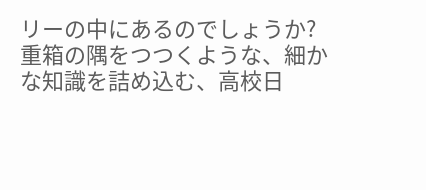リーの中にあるのでしょうか?
重箱の隅をつつくような、細かな知識を詰め込む、高校日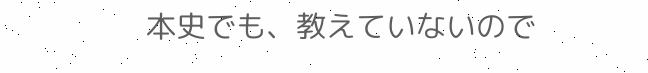本史でも、教えていないので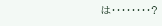は・・・・・・・・?